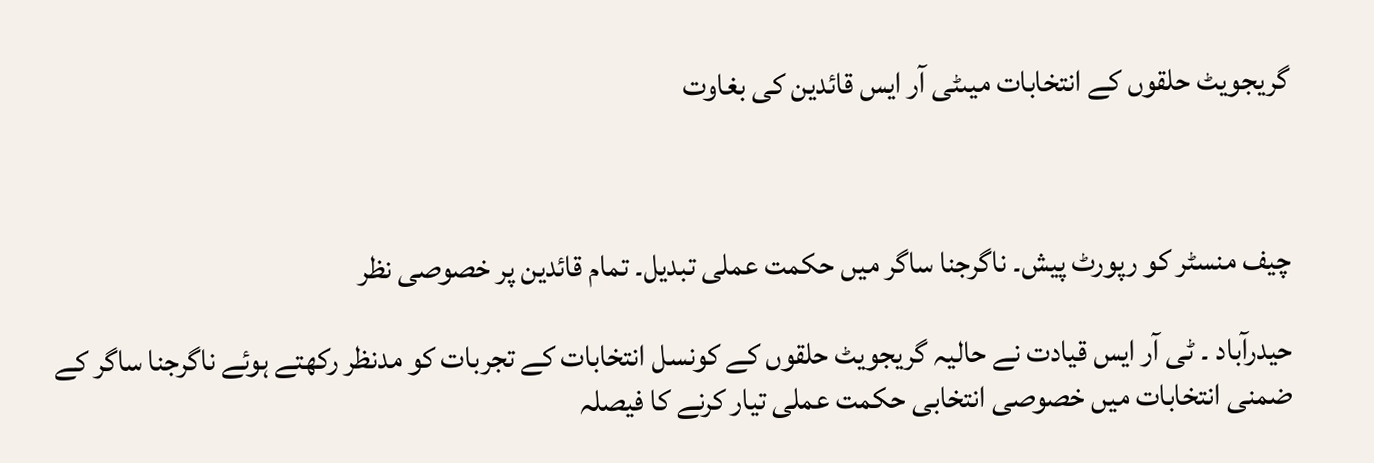گریجویٹ حلقوں کے انتخابات میںٹی آر ایس قائدین کی بغاوت



چیف منسٹر کو رپورٹ پیش۔ ناگرجنا ساگر میں حکمت عملی تبدیل۔ تمام قائدین پر خصوصی نظر

حیدرآباد ۔ ٹی آر ایس قیادت نے حالیہ گریجویٹ حلقوں کے کونسل انتخابات کے تجربات کو مدنظر رکھتے ہوئے ناگرجنا ساگر کے ضمنی انتخابات میں خصوصی انتخابی حکمت عملی تیار کرنے کا فیصلہ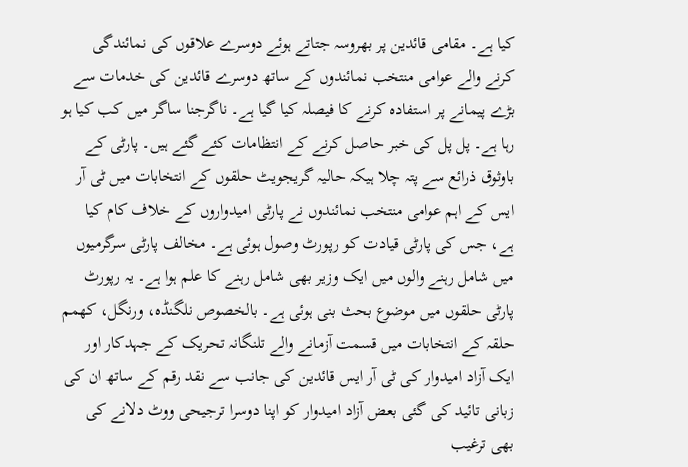کیا ہے۔ مقامی قائدین پر بھروسہ جتاتے ہوئے دوسرے علاقوں کی نمائندگی کرنے والے عوامی منتخب نمائندوں کے ساتھ دوسرے قائدین کی خدمات سے بڑے پیمانے پر استفادہ کرنے کا فیصلہ کیا گیا ہے۔ ناگرجنا ساگر میں کب کیا ہو رہا ہے۔ پل پل کی خبر حاصل کرنے کے انتظامات کئے گئے ہیں۔ پارٹی کے باوثوق ذرائع سے پتہ چلا ہیکہ حالیہ گریجویٹ حلقوں کے انتخابات میں ٹی آر ایس کے اہم عوامی منتخب نمائندوں نے پارٹی امیدواروں کے خلاف کام کیا ہے، جس کی پارٹی قیادت کو رپورٹ وصول ہوئی ہے۔ مخالف پارٹی سرگرمیوں میں شامل رہنے والوں میں ایک وزیر بھی شامل رہنے کا علم ہوا ہے۔ یہ رپورٹ پارٹی حلقوں میں موضوع بحث بنی ہوئی ہے۔ بالخصوص نلگنڈہ، ورنگل، کھمم حلقہ کے انتخابات میں قسمت آزمانے والے تلنگانہ تحریک کے جہدکار اور ایک آزاد امیدوار کی ٹی آر ایس قائدین کی جانب سے نقد رقم کے ساتھ ان کی زبانی تائید کی گئی بعض آزاد امیدوار کو اپنا دوسرا ترجیحی ووٹ دلانے کی بھی ترغیب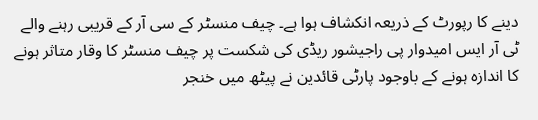دینے کا رپورٹ کے ذریعہ انکشاف ہوا ہے۔ چیف منسٹر کے سی آر کے قریبی رہنے والے ٹی آر ایس امیدوار پی راجیشور ریڈی کی شکست پر چیف منسٹر کا وقار متاثر ہونے کا اندازہ ہونے کے باوجود پارٹی قائدین نے پیٹھ میں خنجر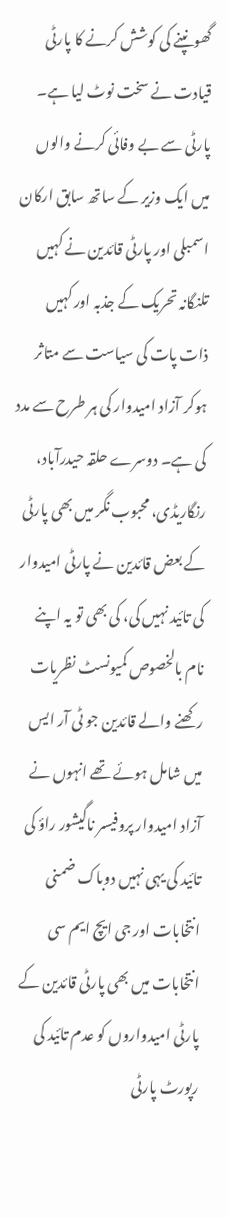گھونپنے کی کوشش کرنے کا پارٹی قیادت نے سخت نوٹ لیا ہے۔ پارٹی سے بے وفائی کرنے والوں میں ایک وزیر کے ساتھ سابق ارکان اسمبلی اور پارٹی قائدین نے کہیں تلنگانہ تحریک کے جذبہ اور کہیں ذات پات کی سیاست سے متاثر ہوکر آزاد امیدوار کی ہر طرح سے مدد کی ہے۔ دوسرے حلقہ حیدرآباد، رنگاریڈی، محبوب نگر میں بھی پارٹی کے بعض قائدین نے پارٹی امیدوار کی تائید نہیں کی، کی بھی تو یہ اپنے نام بالخصوص کمیونسٹ نظریات رکھنے والے قائدین جو ٹی آر ایس میں شامل ہوئے تھے انہوں نے آزاد امیدوار پروفیسر ناگیشور راؤ کی تائید کی یہی نہیں دوباک ضمنی انتخابات اور جی ایچ ایم سی انتخابات میں بھی پارٹی قائدین کے پارٹی امیدواروں کو عدم تائید کی رپورٹ پارٹی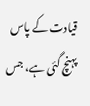قیادت کے پاس پہنچ گئی ہے، جس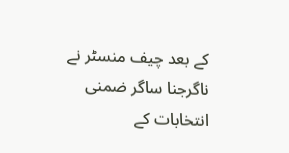کے بعد چیف منسٹر نے ناگرجنا ساگر ضمنی انتخابات کے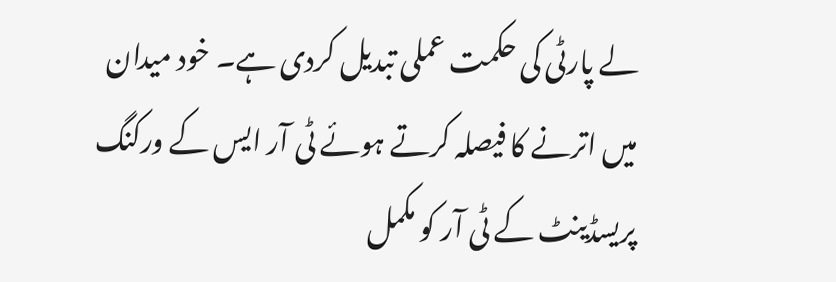لے پارٹی کی حکمت عملی تبدیل کردی ہے۔ خود میدان میں اترنے کا فیصلہ کرتے ہوئے ٹی آر ایس کے ورکنگ پریسڈینٹ کے ٹی آر کو مکمل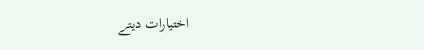اختیارات دیتے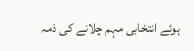ہوئے انتخابی مہم چلانے کی ذمہ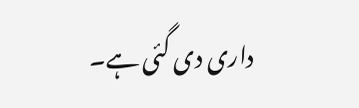داری دی گئی ہے۔